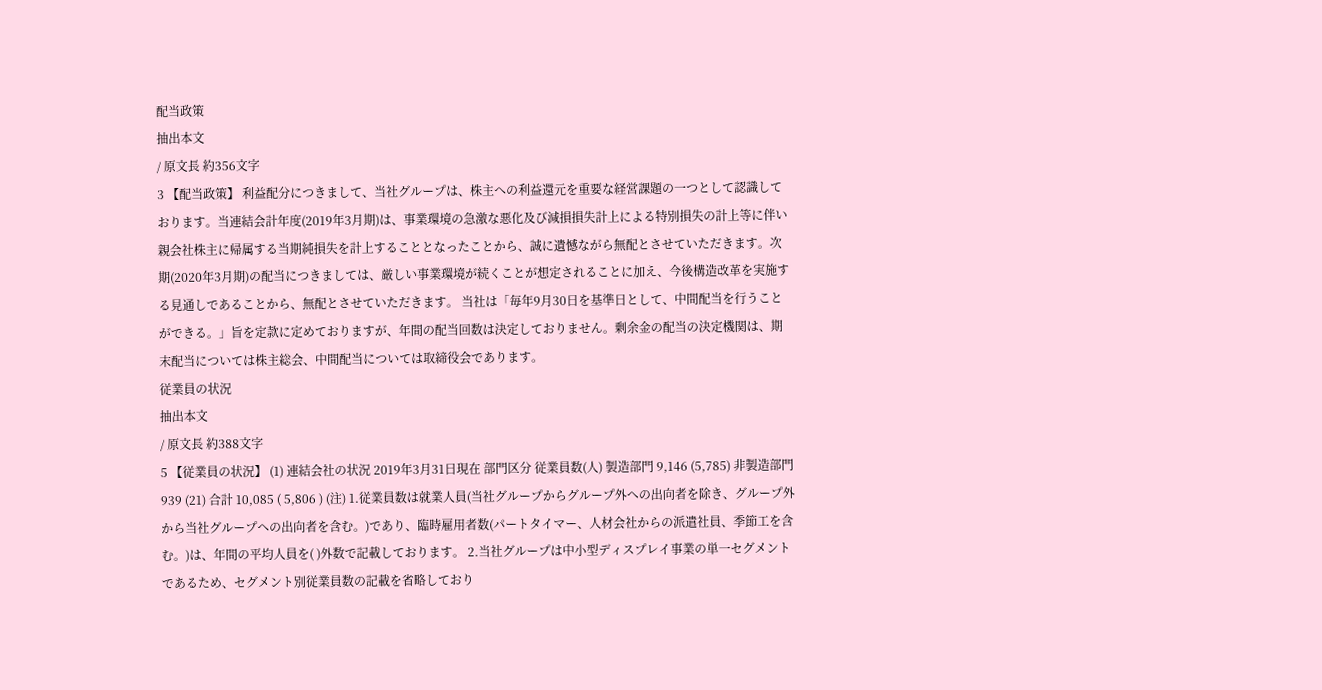配当政策
抽出本文
/ 原文長 約356文字
3 【配当政策】 利益配分につきまして、当社グループは、株主への利益還元を重要な経営課題の一つとして認識しております。当連結会計年度(2019年3月期)は、事業環境の急激な悪化及び減損損失計上による特別損失の計上等に伴い親会社株主に帰属する当期純損失を計上することとなったことから、誠に遺憾ながら無配とさせていただきます。次期(2020年3月期)の配当につきましては、厳しい事業環境が続くことが想定されることに加え、今後構造改革を実施する見通しであることから、無配とさせていただきます。 当社は「毎年9月30日を基準日として、中間配当を行うことができる。」旨を定款に定めておりますが、年間の配当回数は決定しておりません。剰余金の配当の決定機関は、期末配当については株主総会、中間配当については取締役会であります。
従業員の状況
抽出本文
/ 原文長 約388文字
5 【従業員の状況】 (1) 連結会社の状況 2019年3月31日現在 部門区分 従業員数(人) 製造部門 9,146 (5,785) 非製造部門 939 (21) 合計 10,085 ( 5,806 ) (注) 1.従業員数は就業人員(当社グループからグループ外への出向者を除き、グループ外から当社グループへの出向者を含む。)であり、臨時雇用者数(パートタイマー、人材会社からの派遣社員、季節工を含む。)は、年間の平均人員を( )外数で記載しております。 2.当社グループは中小型ディスプレイ事業の単一セグメントであるため、セグメント別従業員数の記載を省略しており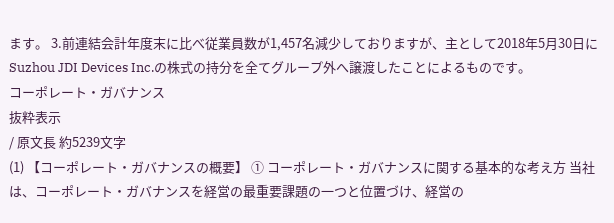ます。 3.前連結会計年度末に比べ従業員数が1,457名減少しておりますが、主として2018年5月30日にSuzhou JDI Devices Inc.の株式の持分を全てグループ外へ譲渡したことによるものです。
コーポレート・ガバナンス
抜粋表示
/ 原文長 約5239文字
(1) 【コーポレート・ガバナンスの概要】 ① コーポレート・ガバナンスに関する基本的な考え方 当社は、コーポレート・ガバナンスを経営の最重要課題の一つと位置づけ、経営の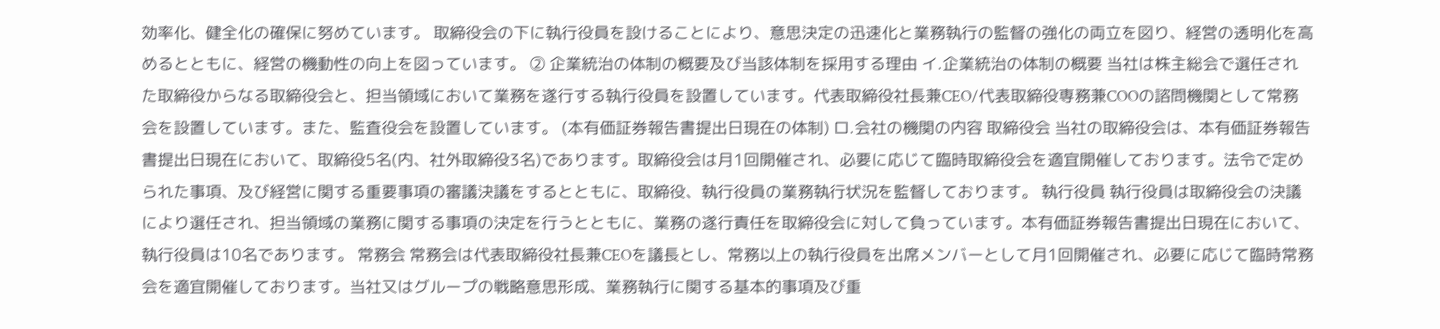効率化、健全化の確保に努めています。 取締役会の下に執行役員を設けることにより、意思決定の迅速化と業務執行の監督の強化の両立を図り、経営の透明化を高めるとともに、経営の機動性の向上を図っています。 ② 企業統治の体制の概要及び当該体制を採用する理由 イ.企業統治の体制の概要 当社は株主総会で選任された取締役からなる取締役会と、担当領域において業務を遂行する執行役員を設置しています。代表取締役社長兼CEO/代表取締役専務兼COOの諮問機関として常務会を設置しています。また、監査役会を設置しています。 (本有価証券報告書提出日現在の体制) ロ.会社の機関の内容 取締役会 当社の取締役会は、本有価証券報告書提出日現在において、取締役5名(内、社外取締役3名)であります。取締役会は月1回開催され、必要に応じて臨時取締役会を適宜開催しております。法令で定められた事項、及び経営に関する重要事項の審議決議をするとともに、取締役、執行役員の業務執行状況を監督しております。 執行役員 執行役員は取締役会の決議により選任され、担当領域の業務に関する事項の決定を行うとともに、業務の遂行責任を取締役会に対して負っています。本有価証券報告書提出日現在において、執行役員は10名であります。 常務会 常務会は代表取締役社長兼CEOを議長とし、常務以上の執行役員を出席メンバーとして月1回開催され、必要に応じて臨時常務会を適宜開催しております。当社又はグループの戦略意思形成、業務執行に関する基本的事項及び重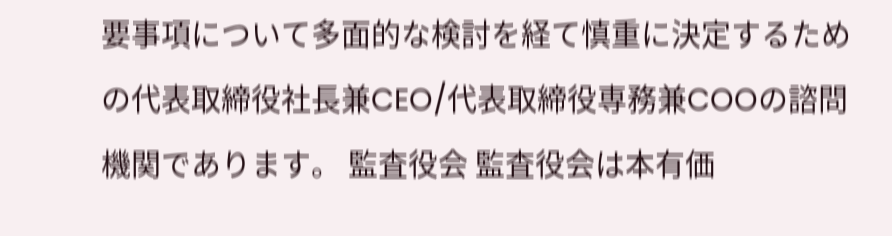要事項について多面的な検討を経て慎重に決定するための代表取締役社長兼CEO/代表取締役専務兼COOの諮問機関であります。 監査役会 監査役会は本有価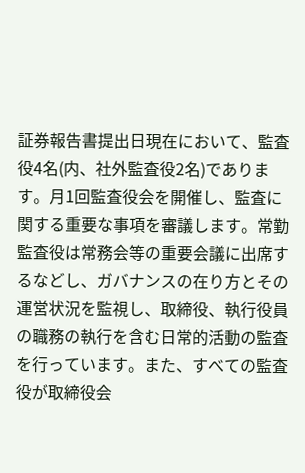証券報告書提出日現在において、監査役4名(内、社外監査役2名)であります。月1回監査役会を開催し、監査に関する重要な事項を審議します。常勤監査役は常務会等の重要会議に出席するなどし、ガバナンスの在り方とその運営状況を監視し、取締役、執行役員の職務の執行を含む日常的活動の監査を行っています。また、すべての監査役が取締役会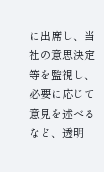に出席し、当社の意思決定等を監視し、必要に応じて意見を述べるなど、透明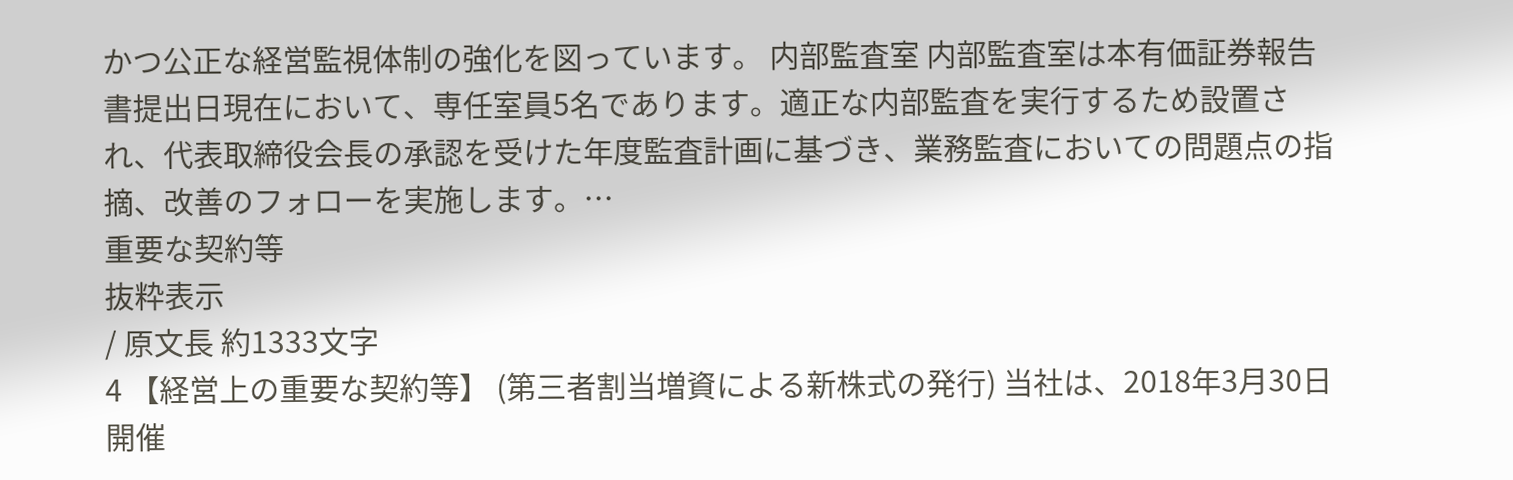かつ公正な経営監視体制の強化を図っています。 内部監査室 内部監査室は本有価証券報告書提出日現在において、専任室員5名であります。適正な内部監査を実行するため設置され、代表取締役会長の承認を受けた年度監査計画に基づき、業務監査においての問題点の指摘、改善のフォローを実施します。…
重要な契約等
抜粋表示
/ 原文長 約1333文字
4 【経営上の重要な契約等】 (第三者割当増資による新株式の発行) 当社は、2018年3月30日開催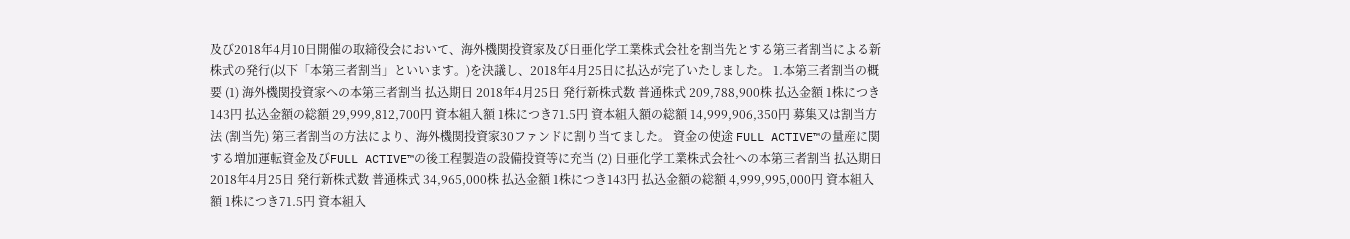及び2018年4月10日開催の取締役会において、海外機関投資家及び日亜化学工業株式会社を割当先とする第三者割当による新株式の発行(以下「本第三者割当」といいます。)を決議し、2018年4月25日に払込が完了いたしました。 1.本第三者割当の概要 (1) 海外機関投資家への本第三者割当 払込期日 2018年4月25日 発行新株式数 普通株式 209,788,900株 払込金額 1株につき143円 払込金額の総額 29,999,812,700円 資本組入額 1株につき71.5円 資本組入額の総額 14,999,906,350円 募集又は割当方法 (割当先) 第三者割当の方法により、海外機関投資家30ファンドに割り当てました。 資金の使途 FULL ACTIVE™の量産に関する増加運転資金及びFULL ACTIVE™の後工程製造の設備投資等に充当 (2) 日亜化学工業株式会社への本第三者割当 払込期日 2018年4月25日 発行新株式数 普通株式 34,965,000株 払込金額 1株につき143円 払込金額の総額 4,999,995,000円 資本組入額 1株につき71.5円 資本組入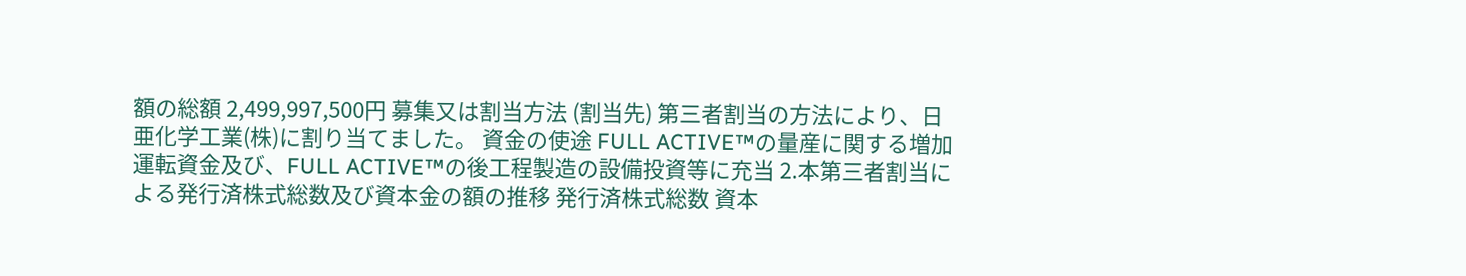額の総額 2,499,997,500円 募集又は割当方法 (割当先) 第三者割当の方法により、日亜化学工業(株)に割り当てました。 資金の使途 FULL ACTIVE™の量産に関する増加運転資金及び、FULL ACTIVE™の後工程製造の設備投資等に充当 2.本第三者割当による発行済株式総数及び資本金の額の推移 発行済株式総数 資本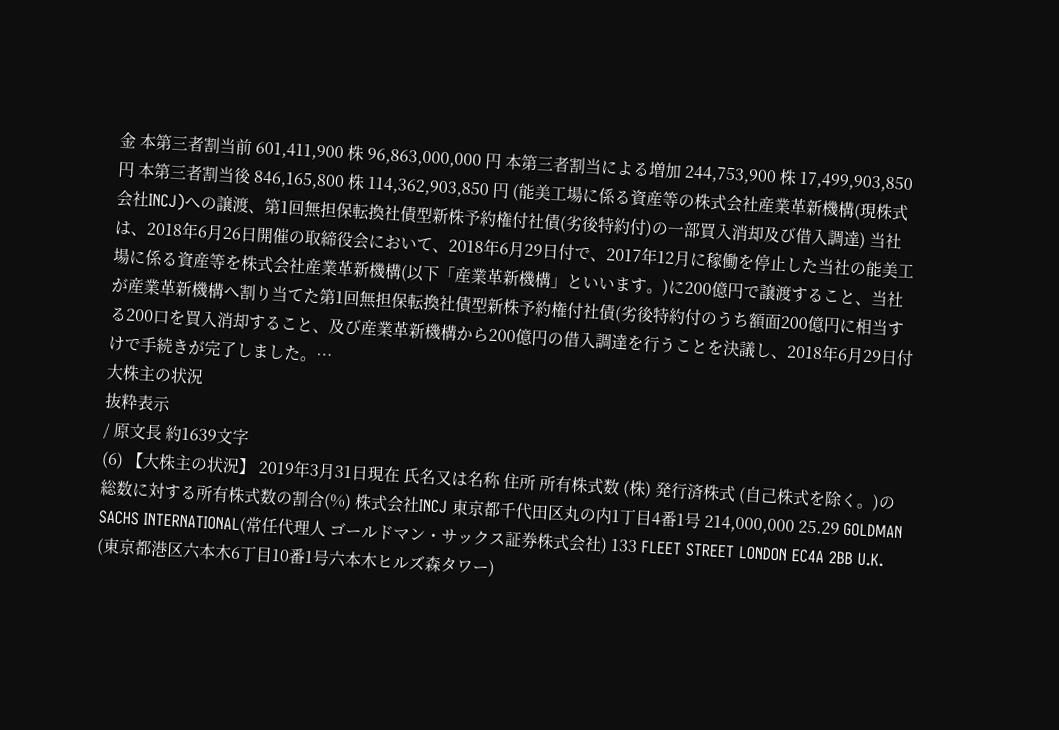金 本第三者割当前 601,411,900 株 96,863,000,000 円 本第三者割当による増加 244,753,900 株 17,499,903,850 円 本第三者割当後 846,165,800 株 114,362,903,850 円 (能美工場に係る資産等の株式会社産業革新機構(現株式会社INCJ)への譲渡、第1回無担保転換社債型新株予約権付社債(劣後特約付)の一部買入消却及び借入調達) 当社は、2018年6月26日開催の取締役会において、2018年6月29日付で、2017年12月に稼働を停止した当社の能美工場に係る資産等を株式会社産業革新機構(以下「産業革新機構」といいます。)に200億円で譲渡すること、当社が産業革新機構へ割り当てた第1回無担保転換社債型新株予約権付社債(劣後特約付のうち額面200億円に相当する200口を買入消却すること、及び産業革新機構から200億円の借入調達を行うことを決議し、2018年6月29日付けで手続きが完了しました。…
大株主の状況
抜粋表示
/ 原文長 約1639文字
(6) 【大株主の状況】 2019年3月31日現在 氏名又は名称 住所 所有株式数 (株) 発行済株式 (自己株式を除く。)の総数に対する所有株式数の割合(%) 株式会社INCJ 東京都千代田区丸の内1丁目4番1号 214,000,000 25.29 GOLDMAN SACHS INTERNATIONAL(常任代理人 ゴールドマン・サックス証券株式会社) 133 FLEET STREET LONDON EC4A 2BB U.K. (東京都港区六本木6丁目10番1号六本木ヒルズ森タワー)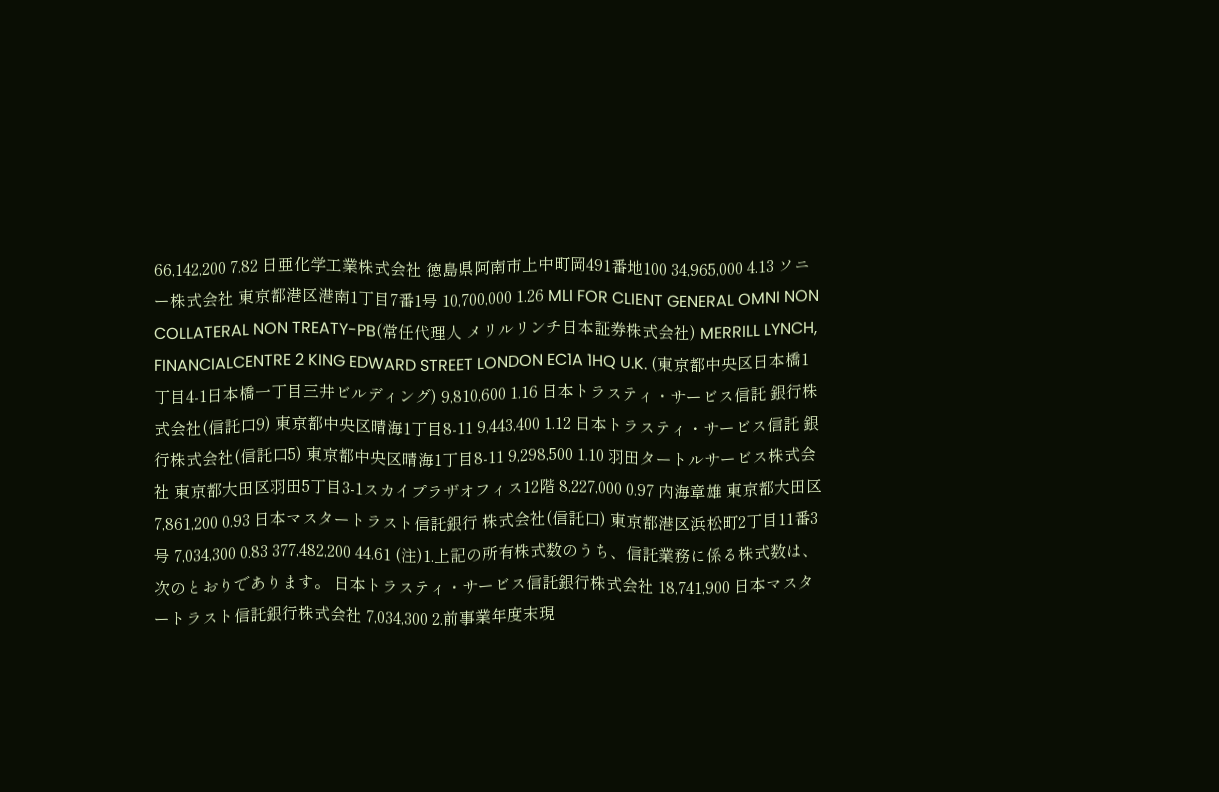66,142,200 7.82 日亜化学工業株式会社 徳島県阿南市上中町岡491番地100 34,965,000 4.13 ソニー株式会社 東京都港区港南1丁目7番1号 10,700,000 1.26 MLI FOR CLIENT GENERAL OMNI NON COLLATERAL NON TREATY-PB(常任代理人 メリルリンチ日本証券株式会社) MERRILL LYNCH, FINANCIALCENTRE 2 KING EDWARD STREET LONDON EC1A 1HQ U.K. (東京都中央区日本橋1丁目4-1日本橋一丁目三井ビルディング) 9,810,600 1.16 日本トラスティ・サービス信託 銀行株式会社(信託口9) 東京都中央区晴海1丁目8-11 9,443,400 1.12 日本トラスティ・サービス信託 銀行株式会社(信託口5) 東京都中央区晴海1丁目8-11 9,298,500 1.10 羽田タートルサービス株式会社 東京都大田区羽田5丁目3-1スカイプラザオフィス12階 8,227,000 0.97 内海章雄 東京都大田区 7,861,200 0.93 日本マスタートラスト信託銀行 株式会社(信託口) 東京都港区浜松町2丁目11番3号 7,034,300 0.83 377,482,200 44.61 (注)1.上記の所有株式数のうち、信託業務に係る株式数は、次のとおりであります。 日本トラスティ・サービス信託銀行株式会社 18,741,900 日本マスタートラスト信託銀行株式会社 7,034,300 2.前事業年度末現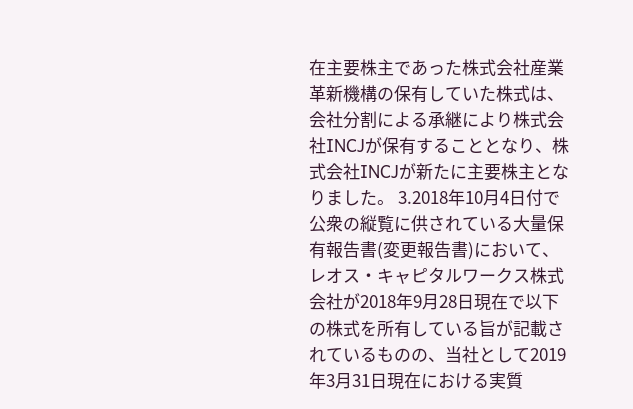在主要株主であった株式会社産業革新機構の保有していた株式は、会社分割による承継により株式会社INCJが保有することとなり、株式会社INCJが新たに主要株主となりました。 3.2018年10月4日付で公衆の縦覧に供されている大量保有報告書(変更報告書)において、レオス・キャピタルワークス株式会社が2018年9月28日現在で以下の株式を所有している旨が記載されているものの、当社として2019年3月31日現在における実質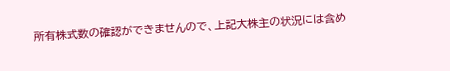所有株式数の確認ができませんので、上記大株主の状況には含め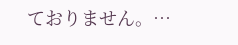ておりません。…